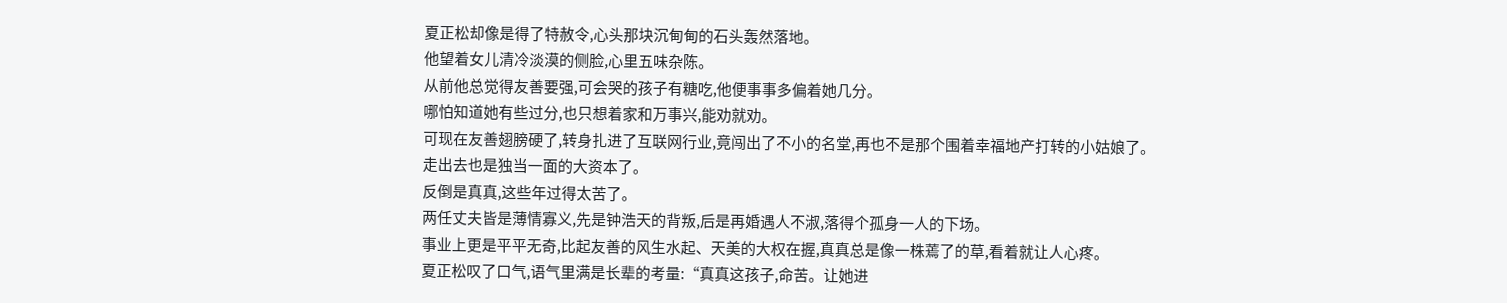夏正松却像是得了特赦令,心头那块沉甸甸的石头轰然落地。
他望着女儿清冷淡漠的侧脸,心里五味杂陈。
从前他总觉得友善要强,可会哭的孩子有糖吃,他便事事多偏着她几分。
哪怕知道她有些过分,也只想着家和万事兴,能劝就劝。
可现在友善翅膀硬了,转身扎进了互联网行业,竟闯出了不小的名堂,再也不是那个围着幸福地产打转的小姑娘了。
走出去也是独当一面的大资本了。
反倒是真真,这些年过得太苦了。
两任丈夫皆是薄情寡义,先是钟浩天的背叛,后是再婚遇人不淑,落得个孤身一人的下场。
事业上更是平平无奇,比起友善的风生水起、天美的大权在握,真真总是像一株蔫了的草,看着就让人心疼。
夏正松叹了口气,语气里满是长辈的考量:“真真这孩子,命苦。让她进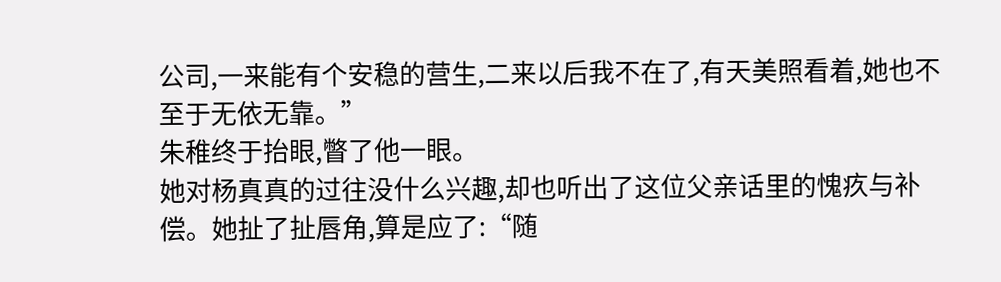公司,一来能有个安稳的营生,二来以后我不在了,有天美照看着,她也不至于无依无靠。”
朱稚终于抬眼,瞥了他一眼。
她对杨真真的过往没什么兴趣,却也听出了这位父亲话里的愧疚与补偿。她扯了扯唇角,算是应了:“随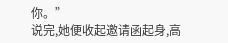你。”
说完,她便收起邀请函起身,高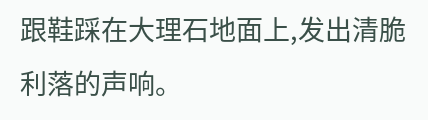跟鞋踩在大理石地面上,发出清脆利落的声响。